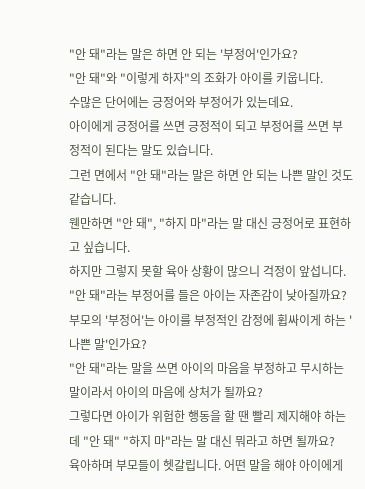"안 돼"라는 말은 하면 안 되는 '부정어'인가요?
"안 돼"와 "이렇게 하자"의 조화가 아이를 키웁니다.
수많은 단어에는 긍정어와 부정어가 있는데요.
아이에게 긍정어를 쓰면 긍정적이 되고 부정어를 쓰면 부정적이 된다는 말도 있습니다.
그런 면에서 "안 돼"라는 말은 하면 안 되는 나쁜 말인 것도 같습니다.
웬만하면 "안 돼", "하지 마"라는 말 대신 긍정어로 표현하고 싶습니다.
하지만 그렇지 못할 육아 상황이 많으니 걱정이 앞섭니다.
"안 돼"라는 부정어를 들은 아이는 자존감이 낮아질까요?
부모의 '부정어'는 아이를 부정적인 감정에 휩싸이게 하는 '나쁜 말'인가요?
"안 돼"라는 말을 쓰면 아이의 마음을 부정하고 무시하는 말이라서 아이의 마음에 상처가 될까요?
그렇다면 아이가 위험한 행동을 할 땐 빨리 제지해야 하는데 "안 돼" "하지 마"라는 말 대신 뭐라고 하면 될까요?
육아하며 부모들이 헷갈립니다. 어떤 말을 해야 아이에게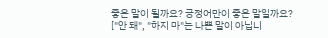좋은 말이 될까요? 긍정어만이 좋은 말일까요?
["안 돼", "하지 마"는 나쁜 말이 아닙니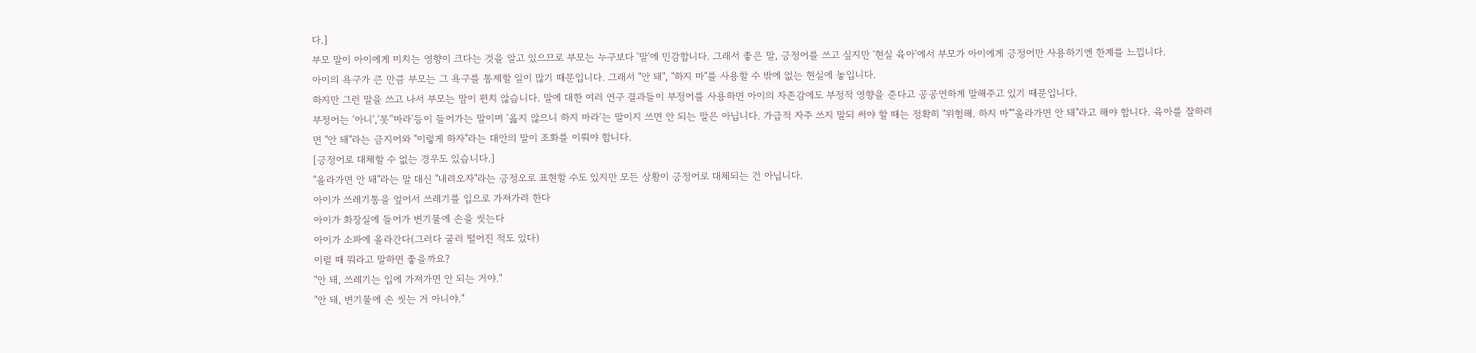다.]
부모 말이 아이에게 미치는 영향이 크다는 것을 알고 있으므로 부모는 누구보다 '말'에 민감합니다. 그래서 좋은 말, 긍정어를 쓰고 싶지만 '현실 육아'에서 부모가 아이에게 긍정어만 사용하기엔 한계를 느낍니다.
아이의 욕구가 큰 만큼 부모는 그 욕구를 통제할 일이 많기 때문입니다. 그래서 "안 돼", "하지 마"를 사용할 수 밖에 없는 현실에 놓입니다.
하지만 그런 말을 쓰고 나서 부모는 맘이 편치 않습니다. 말에 대한 여러 연구 결과들이 부정어를 사용하면 아이의 자존감에도 부정적 영향을 준다고 공공연하게 말해주고 있기 때문입니다.
부정어는 '아니','못''마라'등이 들어가는 말이며 '옳지 않으니 하지 마라'는 말이지 쓰면 안 되는 말은 아닙니다. 가급적 자주 쓰지 말되 써야 할 때는 정확히 "위험해. 하지 마""올라가면 안 돼"라고 해야 합니다. 육아를 잘하려면 "안 돼"라는 금지어와 "이렇게 하자"라는 대안의 말이 조화를 이뤄야 합니다.
[긍정어로 대체할 수 없는 경우도 있습니다.]
"올라가면 안 돼"라는 말 대신 "내려오자"라는 긍정오로 표현할 수도 있지만 모든 상황이 긍정어로 대체되는 건 아닙니다.
아이가 쓰레기통을 엎어서 쓰레기를 입으로 가져가려 한다
아이가 화장실에 들어가 변기물에 손을 씻는다
아이가 소파에 올라간다(그러다 굴러 떨어진 적도 있다)
이럴 때 뭐라고 말하면 좋을까요?
"안 돼, 쓰레기는 입에 가져가면 안 되는 거야."
"안 돼, 변기물에 손 씻는 거 아니야."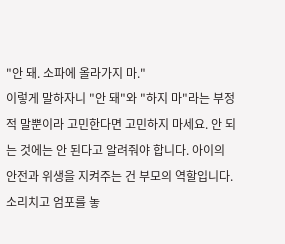"안 돼. 소파에 올라가지 마."
이렇게 말하자니 "안 돼"와 "하지 마"라는 부정적 말뿐이라 고민한다면 고민하지 마세요. 안 되는 것에는 안 된다고 알려줘야 합니다. 아이의 안전과 위생을 지켜주는 건 부모의 역할입니다. 소리치고 엄포를 놓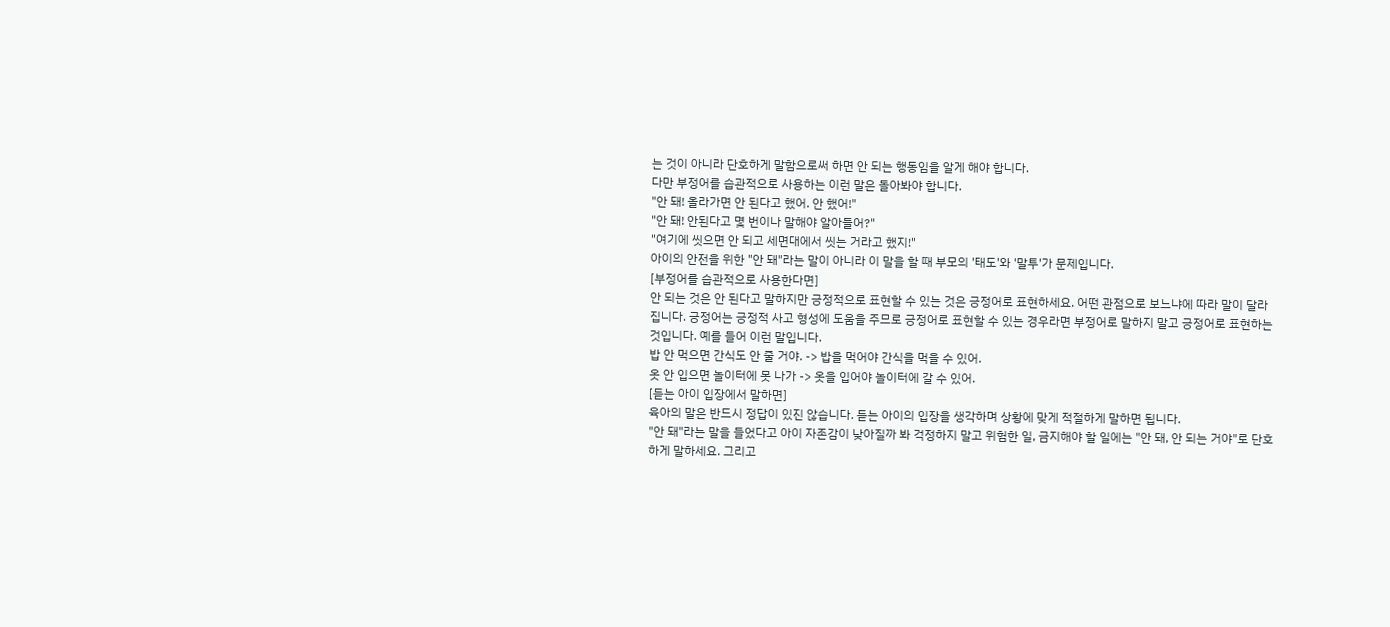는 것이 아니라 단호하게 말함으로써 하면 안 되는 행동임을 알게 해야 합니다.
다만 부정어를 습관적으로 사용하는 이런 말은 돌아봐야 합니다.
"안 돼! 올라가면 안 된다고 했어. 안 했어!"
"안 돼! 안된다고 몇 번이나 말해야 알아들어?"
"여기에 씻으면 안 되고 세면대에서 씻는 거라고 했지!"
아이의 안전을 위한 "안 돼"라는 말이 아니라 이 말을 할 때 부모의 '태도'와 '말투'가 문제입니다.
[부정어를 습관적으로 사용한다면]
안 되는 것은 안 된다고 말하지만 긍정적으로 표현할 수 있는 것은 긍정어로 표현하세요. 어떤 관점으로 보느냐에 따라 말이 달라집니다. 긍정어는 긍정적 사고 형성에 도움을 주므로 긍정어로 표현할 수 있는 경우라면 부정어로 말하지 말고 긍정어로 표현하는 것입니다. 예를 들어 이런 말입니다.
밥 안 먹으면 간식도 안 줄 거야. -> 밥을 먹어야 간식을 먹을 수 있어.
옷 안 입으면 놀이터에 못 나가 -> 옷을 입어야 놀이터에 갈 수 있어.
[듣는 아이 입장에서 말하면]
육아의 말은 반드시 정답이 있진 않습니다. 듣는 아이의 입장을 생각하며 상황에 맞게 적절하게 말하면 됩니다.
"안 돼"라는 말을 들었다고 아이 자존감이 낮아질까 봐 걱정하지 말고 위험한 일, 금지해야 할 일에는 "안 돼, 안 되는 거야"로 단호하게 말하세요. 그리고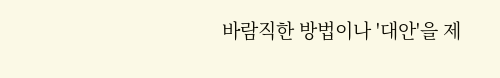바람직한 방법이나 '대안'을 제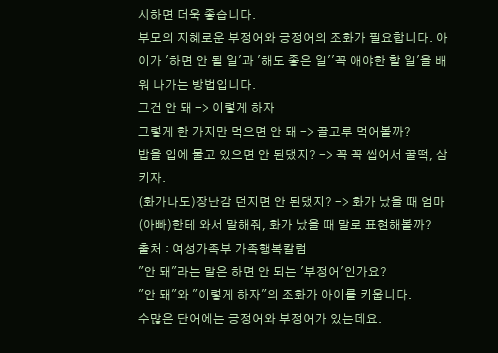시하면 더욱 좋습니다.
부모의 지혜로운 부정어와 긍정어의 조화가 필요합니다. 아이가 '하면 안 될 일'과 '해도 좋은 일''꼭 애야한 할 일'을 배워 나가는 방법입니다.
그건 안 돼 -> 이렇게 하자
그렇게 한 가지만 먹으면 안 돼 -> 골고루 먹어볼까?
밥을 입에 물고 있으면 안 된댔지? -> 꼭 꼭 씹어서 꿀떡, 삼키자.
(화가나도)장난감 던지면 안 된댔지? -> 화가 났을 때 엄마(아빠)한테 와서 말해줘, 화가 났을 때 말로 표현해볼까?
출처 : 여성가족부 가족행복칼럼
"안 돼"라는 말은 하면 안 되는 '부정어'인가요?
"안 돼"와 "이렇게 하자"의 조화가 아이를 키웁니다.
수많은 단어에는 긍정어와 부정어가 있는데요.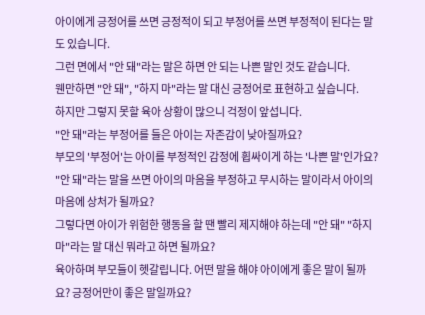아이에게 긍정어를 쓰면 긍정적이 되고 부정어를 쓰면 부정적이 된다는 말도 있습니다.
그런 면에서 "안 돼"라는 말은 하면 안 되는 나쁜 말인 것도 같습니다.
웬만하면 "안 돼", "하지 마"라는 말 대신 긍정어로 표현하고 싶습니다.
하지만 그렇지 못할 육아 상황이 많으니 걱정이 앞섭니다.
"안 돼"라는 부정어를 들은 아이는 자존감이 낮아질까요?
부모의 '부정어'는 아이를 부정적인 감정에 휩싸이게 하는 '나쁜 말'인가요?
"안 돼"라는 말을 쓰면 아이의 마음을 부정하고 무시하는 말이라서 아이의 마음에 상처가 될까요?
그렇다면 아이가 위험한 행동을 할 땐 빨리 제지해야 하는데 "안 돼" "하지 마"라는 말 대신 뭐라고 하면 될까요?
육아하며 부모들이 헷갈립니다. 어떤 말을 해야 아이에게 좋은 말이 될까요? 긍정어만이 좋은 말일까요?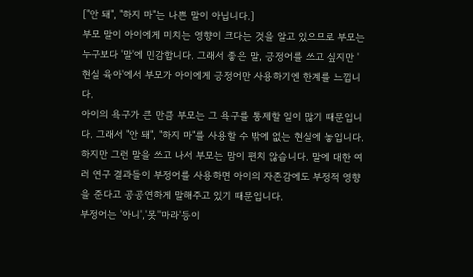["안 돼", "하지 마"는 나쁜 말이 아닙니다.]
부모 말이 아이에게 미치는 영향이 크다는 것을 알고 있으므로 부모는 누구보다 '말'에 민감합니다. 그래서 좋은 말, 긍정어를 쓰고 싶지만 '현실 육아'에서 부모가 아이에게 긍정어만 사용하기엔 한계를 느낍니다.
아이의 욕구가 큰 만큼 부모는 그 욕구를 통제할 일이 많기 때문입니다. 그래서 "안 돼", "하지 마"를 사용할 수 밖에 없는 현실에 놓입니다.
하지만 그런 말을 쓰고 나서 부모는 맘이 편치 않습니다. 말에 대한 여러 연구 결과들이 부정어를 사용하면 아이의 자존감에도 부정적 영향을 준다고 공공연하게 말해주고 있기 때문입니다.
부정어는 '아니','못''마라'등이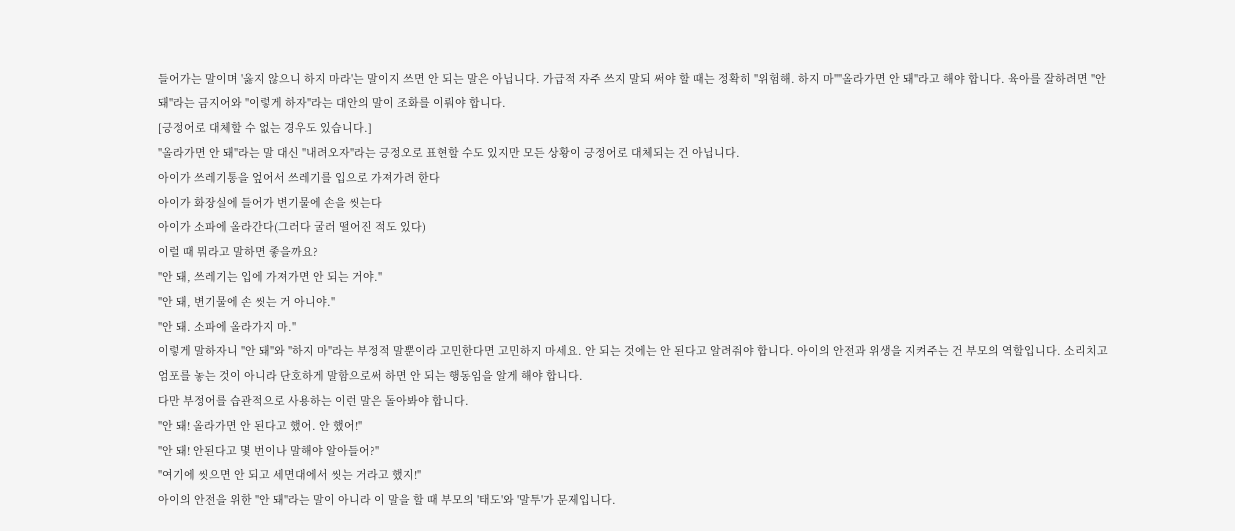들어가는 말이며 '옳지 않으니 하지 마라'는 말이지 쓰면 안 되는 말은 아닙니다. 가급적 자주 쓰지 말되 써야 할 때는 정확히 "위험해. 하지 마""올라가면 안 돼"라고 해야 합니다. 육아를 잘하려면 "안 돼"라는 금지어와 "이렇게 하자"라는 대안의 말이 조화를 이뤄야 합니다.
[긍정어로 대체할 수 없는 경우도 있습니다.]
"올라가면 안 돼"라는 말 대신 "내려오자"라는 긍정오로 표현할 수도 있지만 모든 상황이 긍정어로 대체되는 건 아닙니다.
아이가 쓰레기통을 엎어서 쓰레기를 입으로 가져가려 한다
아이가 화장실에 들어가 변기물에 손을 씻는다
아이가 소파에 올라간다(그러다 굴러 떨어진 적도 있다)
이럴 때 뭐라고 말하면 좋을까요?
"안 돼, 쓰레기는 입에 가져가면 안 되는 거야."
"안 돼, 변기물에 손 씻는 거 아니야."
"안 돼. 소파에 올라가지 마."
이렇게 말하자니 "안 돼"와 "하지 마"라는 부정적 말뿐이라 고민한다면 고민하지 마세요. 안 되는 것에는 안 된다고 알려줘야 합니다. 아이의 안전과 위생을 지켜주는 건 부모의 역할입니다. 소리치고 엄포를 놓는 것이 아니라 단호하게 말함으로써 하면 안 되는 행동임을 알게 해야 합니다.
다만 부정어를 습관적으로 사용하는 이런 말은 돌아봐야 합니다.
"안 돼! 올라가면 안 된다고 했어. 안 했어!"
"안 돼! 안된다고 몇 번이나 말해야 알아들어?"
"여기에 씻으면 안 되고 세면대에서 씻는 거라고 했지!"
아이의 안전을 위한 "안 돼"라는 말이 아니라 이 말을 할 때 부모의 '태도'와 '말투'가 문제입니다.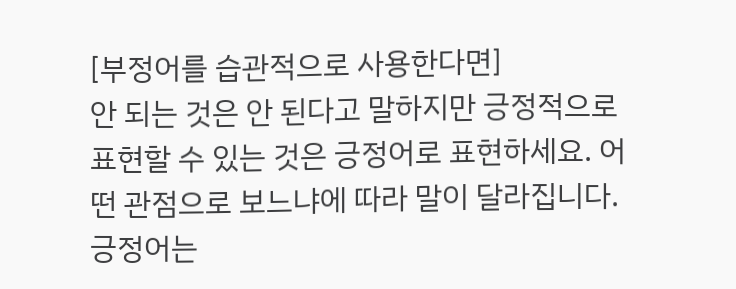[부정어를 습관적으로 사용한다면]
안 되는 것은 안 된다고 말하지만 긍정적으로 표현할 수 있는 것은 긍정어로 표현하세요. 어떤 관점으로 보느냐에 따라 말이 달라집니다. 긍정어는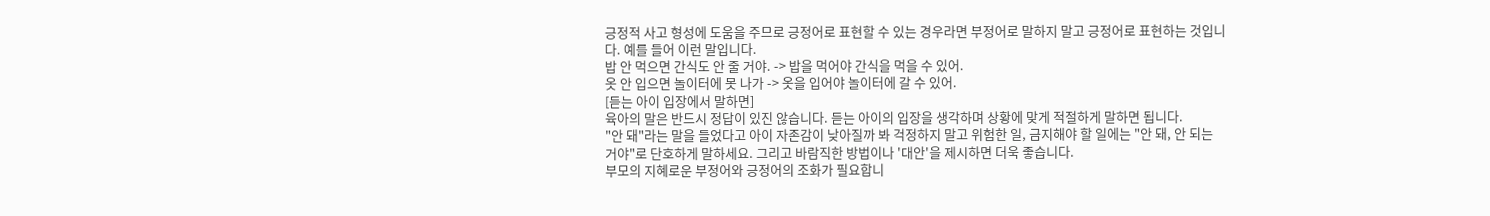긍정적 사고 형성에 도움을 주므로 긍정어로 표현할 수 있는 경우라면 부정어로 말하지 말고 긍정어로 표현하는 것입니다. 예를 들어 이런 말입니다.
밥 안 먹으면 간식도 안 줄 거야. -> 밥을 먹어야 간식을 먹을 수 있어.
옷 안 입으면 놀이터에 못 나가 -> 옷을 입어야 놀이터에 갈 수 있어.
[듣는 아이 입장에서 말하면]
육아의 말은 반드시 정답이 있진 않습니다. 듣는 아이의 입장을 생각하며 상황에 맞게 적절하게 말하면 됩니다.
"안 돼"라는 말을 들었다고 아이 자존감이 낮아질까 봐 걱정하지 말고 위험한 일, 금지해야 할 일에는 "안 돼, 안 되는 거야"로 단호하게 말하세요. 그리고 바람직한 방법이나 '대안'을 제시하면 더욱 좋습니다.
부모의 지혜로운 부정어와 긍정어의 조화가 필요합니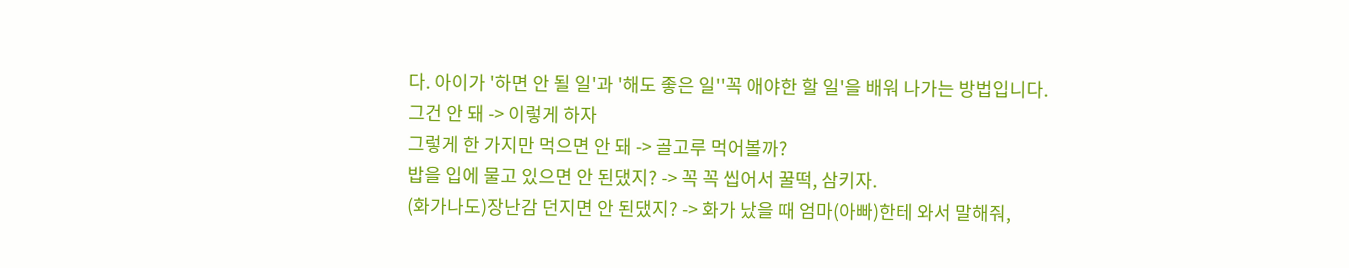다. 아이가 '하면 안 될 일'과 '해도 좋은 일''꼭 애야한 할 일'을 배워 나가는 방법입니다.
그건 안 돼 -> 이렇게 하자
그렇게 한 가지만 먹으면 안 돼 -> 골고루 먹어볼까?
밥을 입에 물고 있으면 안 된댔지? -> 꼭 꼭 씹어서 꿀떡, 삼키자.
(화가나도)장난감 던지면 안 된댔지? -> 화가 났을 때 엄마(아빠)한테 와서 말해줘,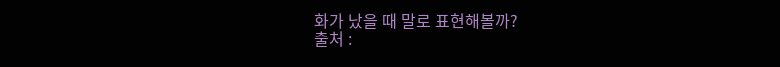화가 났을 때 말로 표현해볼까?
출처 :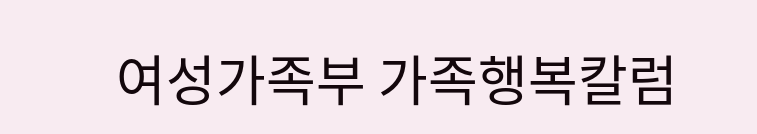여성가족부 가족행복칼럼